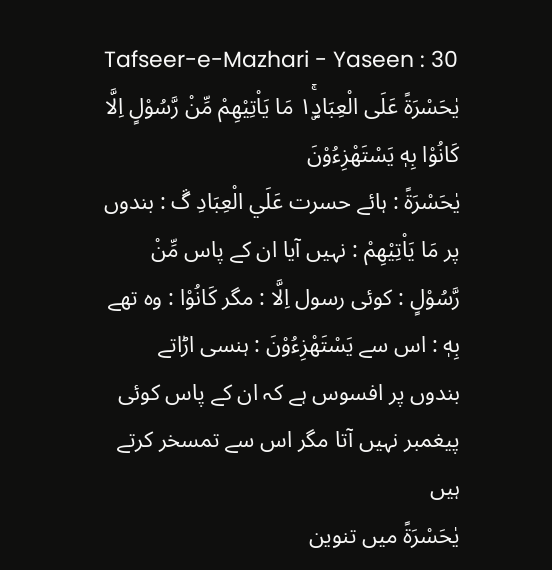Tafseer-e-Mazhari - Yaseen : 30
یٰحَسْرَةً عَلَى الْعِبَادِ١ۣۚ مَا یَاْتِیْهِمْ مِّنْ رَّسُوْلٍ اِلَّا كَانُوْا بِهٖ یَسْتَهْزِءُوْنَ
يٰحَسْرَةً : ہائے حسرت عَلَي الْعِبَادِ ڱ : بندوں پر مَا يَاْتِيْهِمْ : نہیں آیا ان کے پاس مِّنْ رَّسُوْلٍ : کوئی رسول اِلَّا : مگر كَانُوْا : وہ تھے بِهٖ : اس سے يَسْتَهْزِءُوْنَ : ہنسی اڑاتے
بندوں پر افسوس ہے کہ ان کے پاس کوئی پیغمبر نہیں آتا مگر اس سے تمسخر کرتے ہیں
یٰحَسْرَۃً میں تنوین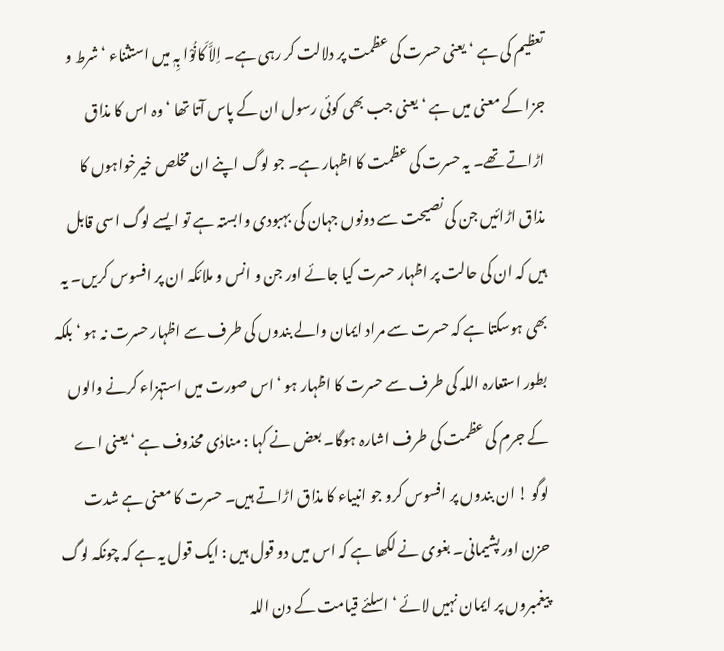تعظیم کی ہے ‘ یعنی حسرت کی عظمت پر دلالت کر رہی ہے۔ اِلاَّ کَانُوْا بِہٖ میں استثناء ‘ شرط و جزا کے معنی میں ہے ‘ یعنی جب بھی کوئی رسول ان کے پاس آتا تھا ‘ وہ اس کا مذاق اڑاتے تھے۔ یہ حسرت کی عظمت کا اظہار ہے۔ جو لوگ اپنے ان مخلص خیرخواہوں کا مذاق اڑائیں جن کی نصیحت سے دونوں جہان کی بہبودی وابستہ ہے تو ایسے لوگ اسی قابل ہیں کہ ان کی حالت پر اظہار حسرت کیا جائے اور جن و انس و ملائکہ ان پر افسوس کریں۔ یہ بھی ہوسکتا ہے کہ حسرت سے مراد ایمان والے بندوں کی طرف سے اظہار حسرت نہ ہو ‘ بلکہ بطور استعارہ اللہ کی طرف سے حسرت کا اظہار ہو ‘ اس صورت میں استہزاء کرنے والوں کے جرم کی عظمت کی طرف اشارہ ہوگا۔ بعض نے کہا : منادٰی محذوف ہے ‘ یعنی اے لوگو ! ان بندوں پر افسوس کرو جو انبیاء کا مذاق اڑاتے ہیں۔ حسرت کا معنی ہے شدت حزن اور پشیمانی۔ بغوی نے لکھا ہے کہ اس میں دو قول ہیں : ایک قول یہ ہے کہ چونکہ لوگ پیغمبروں پر ایمان نہیں لائے ‘ اسلئے قیامت کے دن اللہ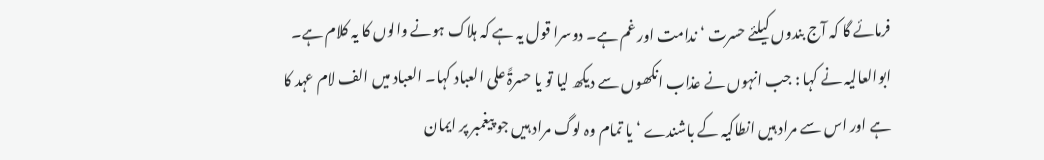فرمائے گا کہ آج بندوں کیلئے حسرت ‘ ندامت اور غم ہے۔ دوسرا قول یہ ہے کہ ہلاک ہونے والوں کا یہ کلام ہے۔ ابوالعالیہ نے کہا : جب انہوں نے عذاب انکھوں سے دیکھ لیا تو یا حسرۃً علی العباد کہا۔ العباد میں الف لام عہد کا ہے اور اس سے مراد ہیں انطاکیہ کے باشندے ‘ یا تمام وہ لوگ مراد ہیں جو پیغمبر پر ایمان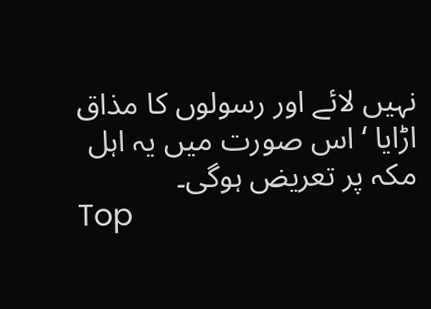نہیں لائے اور رسولوں کا مذاق اڑایا ‘ اس صورت میں یہ اہل مکہ پر تعریض ہوگی۔
Top